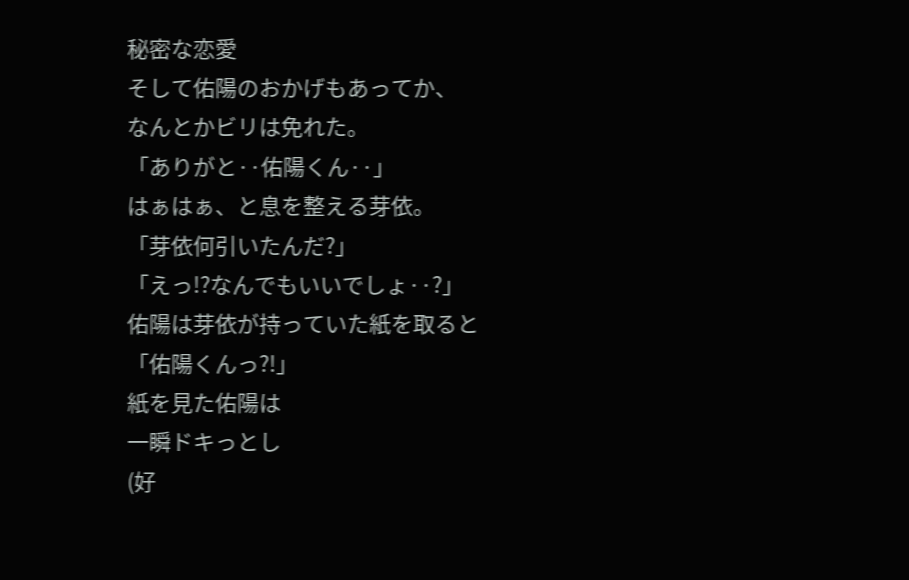秘密な恋愛
そして佑陽のおかげもあってか、
なんとかビリは免れた。
「ありがと··佑陽くん··」
はぁはぁ、と息を整える芽依。
「芽依何引いたんだ?」
「えっ!?なんでもいいでしょ··?」
佑陽は芽依が持っていた紙を取ると
「佑陽くんっ?!」
紙を見た佑陽は
一瞬ドキっとし
(好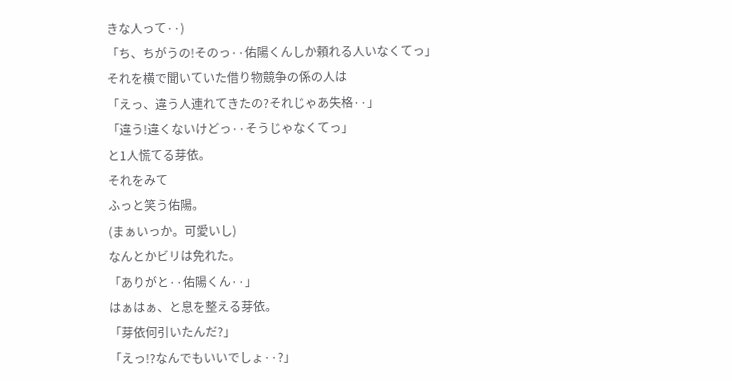きな人って··)
「ち、ちがうの!そのっ··佑陽くんしか頼れる人いなくてっ」
それを横で聞いていた借り物競争の係の人は
「えっ、違う人連れてきたの?それじゃあ失格··」
「違う!違くないけどっ··そうじゃなくてっ」
と1人慌てる芽依。
それをみて
ふっと笑う佑陽。
(まぁいっか。可愛いし)
なんとかビリは免れた。
「ありがと··佑陽くん··」
はぁはぁ、と息を整える芽依。
「芽依何引いたんだ?」
「えっ!?なんでもいいでしょ··?」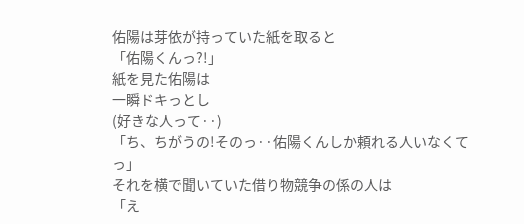佑陽は芽依が持っていた紙を取ると
「佑陽くんっ?!」
紙を見た佑陽は
一瞬ドキっとし
(好きな人って··)
「ち、ちがうの!そのっ··佑陽くんしか頼れる人いなくてっ」
それを横で聞いていた借り物競争の係の人は
「え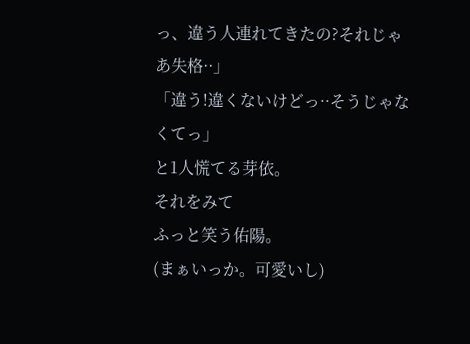っ、違う人連れてきたの?それじゃあ失格··」
「違う!違くないけどっ··そうじゃなくてっ」
と1人慌てる芽依。
それをみて
ふっと笑う佑陽。
(まぁいっか。可愛いし)